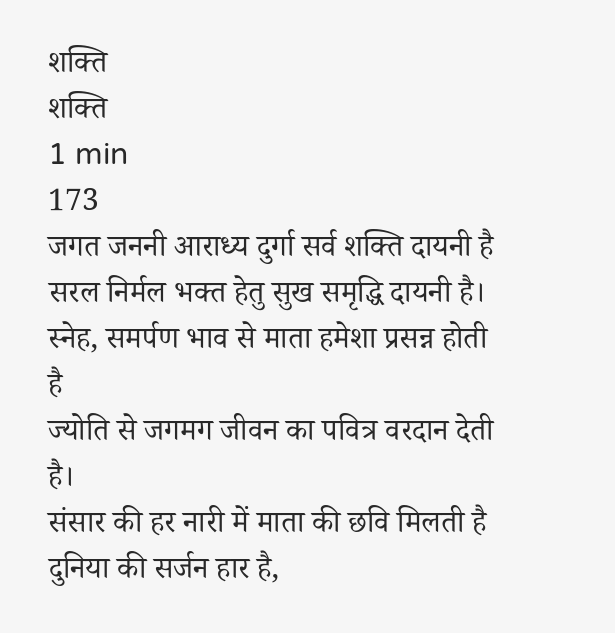शक्ति
शक्ति
1 min
173
जगत जननी आराध्य दुर्गा सर्व शक्ति दायनी है
सरल निर्मल भक्त हेतु सुख समृद्धि दायनी है।
स्नेह, समर्पण भाव से माता हमेशा प्रसन्न होती है
ज्योति से जगमग जीवन का पवित्र वरदान देती है।
संसार की हर नारी में माता की छवि मिलती है
दुनिया की सर्जन हार है,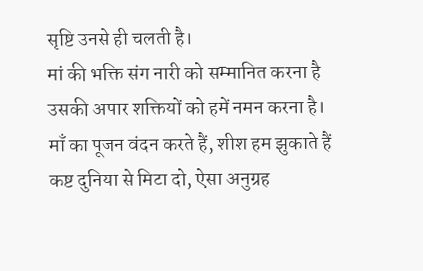सृष्टि उनसे ही चलती है।
मां की भक्ति संग नारी को सम्मानित करना है
उसकी अपार शक्तियों को हमें नमन करना है।
माँ का पूजन वंदन करते हैं, शीश हम झुकाते हैं
कष्ट दुनिया से मिटा दो, ऐसा अनुग्रह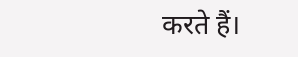करते हैं।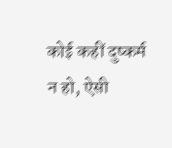कोई कहीं दुष्कर्म न हो, ऐसी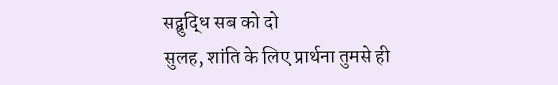सद्बुद्धि सब को दो
सुलह, शांति के लिए प्रार्थना तुमसे ही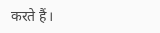करते हैं।